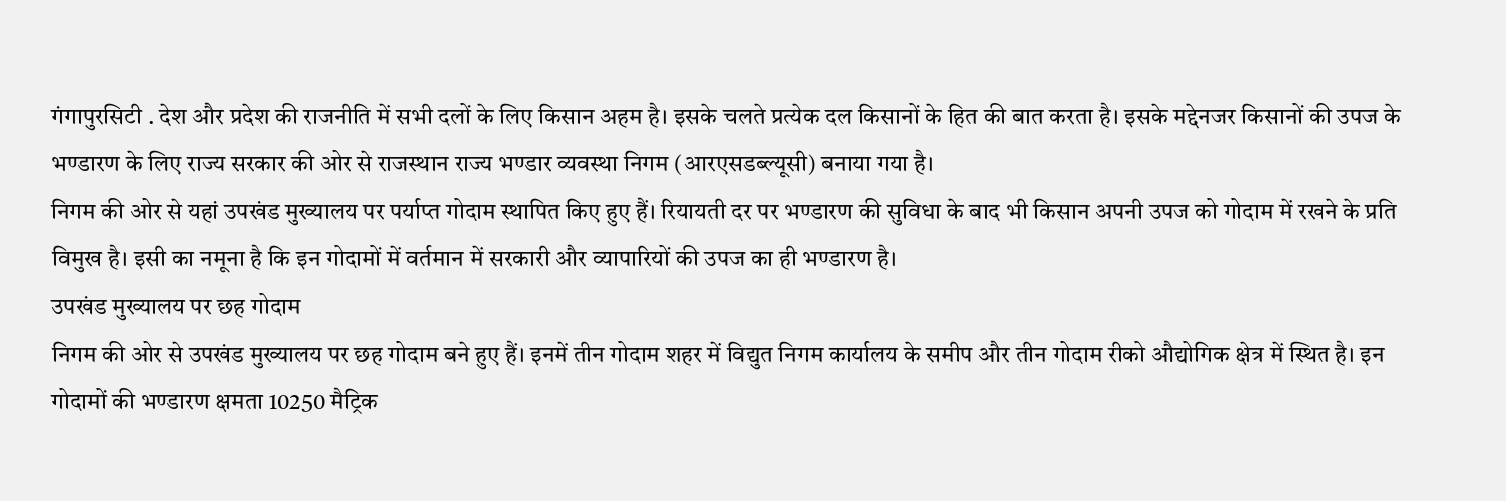गंगापुरसिटी . देश और प्रदेश की राजनीति में सभी दलों के लिए किसान अहम है। इसके चलते प्रत्येक दल किसानों के हित की बात करता है। इसके मद्देनजर किसानों की उपज के भण्डारण के लिए राज्य सरकार की ओर से राजस्थान राज्य भण्डार व्यवस्था निगम (आरएसडब्ल्यूसी) बनाया गया है।
निगम की ओर से यहां उपखंड मुख्यालय पर पर्याप्त गोदाम स्थापित किए हुए हैं। रियायती दर पर भण्डारण की सुविधा के बाद भी किसान अपनी उपज को गोदाम में रखने के प्रति विमुख है। इसी का नमूना है कि इन गोदामों में वर्तमान में सरकारी और व्यापारियों की उपज का ही भण्डारण है।
उपखंड मुख्यालय पर छह गोदाम
निगम की ओर से उपखंड मुख्यालय पर छह गोदाम बने हुए हैं। इनमें तीन गोदाम शहर में विद्युत निगम कार्यालय के समीप और तीन गोदाम रीको औद्योगिक क्षेत्र में स्थित है। इन गोदामों की भण्डारण क्षमता 10250 मैट्रिक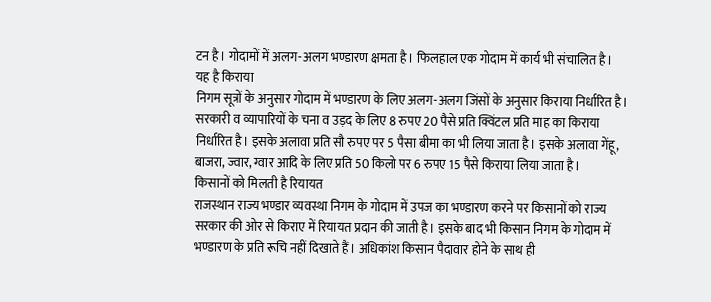टन है। गोदामों में अलग-अलग भण्डारण क्षमता है। फिलहाल एक गोदाम में कार्य भी संचालित है।
यह है किराया
निगम सूत्रों के अनुसार गोदाम में भण्डारण के लिए अलग-अलग जिंसों के अनुसार किराया निर्धारित है। सरकारी व व्यापारियों के चना व उड़द के लिए 8 रुपए 20 पैसे प्रति क्विंटल प्रति माह का किराया निर्धारित है। इसके अलावा प्रति सौ रुपए पर 5 पैसा बीमा का भी लिया जाता है। इसके अलावा गेंहू, बाजरा, ज्वार, ग्वार आदि के लिए प्रति 50 किलो पर 6 रुपए 15 पैसे किराया लिया जाता है।
किसानों को मिलती है रियायत
राजस्थान राज्य भण्डार व्यवस्था निगम के गोदाम में उपज का भण्डारण करने पर किसानों को राज्य सरकार की ओर से किराए में रियायत प्रदान की जाती है। इसके बाद भी किसान निगम के गोदाम में भण्डारण के प्रति रूचि नहीं दिखाते हैं। अधिकांश किसान पैदावार होने के साथ ही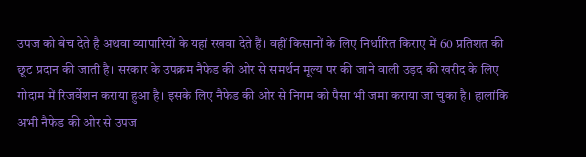उपज को बेच देते है अथवा व्यापारियों के यहां रखवा देते हैं। वहीं किसानों के लिए निर्धारित किराए में 60 प्रतिशत की छूट प्रदान की जाती है। सरकार के उपक्रम नैफेड की ओर से समर्थन मूल्य पर की जाने वाली उड़द की खरीद के लिए गोदाम में रिजर्वेशन कराया हुआ है। इसके लिए नैफेड की ओर से निगम को पैसा भी जमा कराया जा चुका है। हालांकि अभी नैफेड की ओर से उपज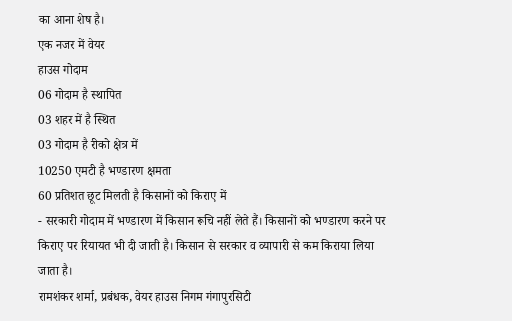का आना शेष है।
एक नजर में वेयर
हाउस गोदाम
06 गोदाम है स्थापित
03 शहर में है स्थित
03 गोदाम है रीको क्षेत्र में
10250 एमटी है भण्डारण क्षमता
60 प्रतिशत छूट मिलती है किसानों को किराए में
- सरकारी गोदाम में भण्डारण में किसान रूचि नहीं लेते हैं। किसानों को भण्डारण करने पर किराए पर रियायत भी दी जाती है। किसान से सरकार व व्यापारी से कम किराया लिया जाता है।
रामशंकर शर्मा, प्रबंधक, वेयर हाउस निगम गंगापुरसिटी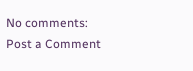No comments:
Post a Comment